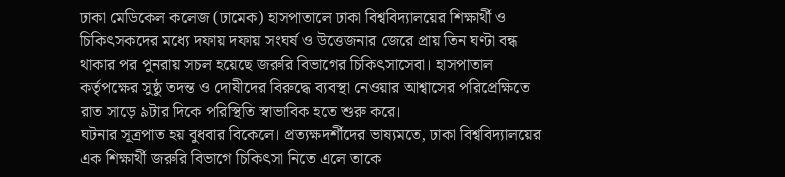ঢাকা মেডিকেল কলেজ (ঢামেক) হাসপাতালে ঢাকা বিশ্ববিদ্যালয়ের শিক্ষার্থী ও চিকিৎসকদের মধ্যে দফায় দফায় সংঘর্ষ ও উত্তেজনার জেরে প্রায় তিন ঘণ্টা বন্ধ থাকার পর পুনরায় সচল হয়েছে জরুরি বিভাগের চিকিৎসাসেবা। হাসপাতাল কর্তৃপক্ষের সুষ্ঠু তদন্ত ও দোষীদের বিরুদ্ধে ব্যবস্থা নেওয়ার আশ্বাসের পরিপ্রেক্ষিতে রাত সাড়ে ৯টার দিকে পরিস্থিতি স্বাভাবিক হতে শুরু করে।
ঘটনার সূত্রপাত হয় বুধবার বিকেলে। প্রত্যক্ষদর্শীদের ভাষ্যমতে, ঢাকা বিশ্ববিদ্যালয়ের এক শিক্ষার্থী জরুরি বিভাগে চিকিৎসা নিতে এলে তাকে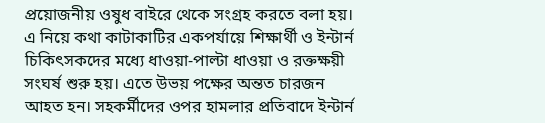প্রয়োজনীয় ওষুধ বাইরে থেকে সংগ্রহ করতে বলা হয়। এ নিয়ে কথা কাটাকাটির একপর্যায়ে শিক্ষার্থী ও ইন্টার্ন চিকিৎসকদের মধ্যে ধাওয়া-পাল্টা ধাওয়া ও রক্তক্ষয়ী সংঘর্ষ শুরু হয়। এতে উভয় পক্ষের অন্তত চারজন আহত হন। সহকর্মীদের ওপর হামলার প্রতিবাদে ইন্টার্ন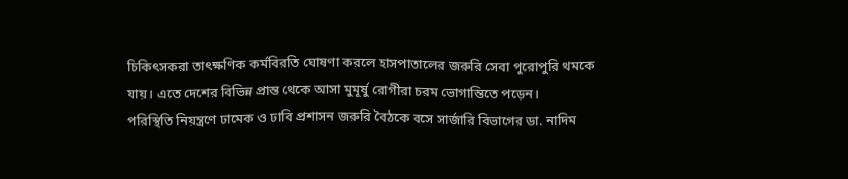চিকিৎসকরা তাৎক্ষণিক কর্মবিরতি ঘোষণা করলে হাসপাতালের জরুরি সেবা পুরোপুরি থমকে যায়। এতে দেশের বিভিন্ন প্রান্ত থেকে আসা মুমূর্ষু রোগীরা চরম ভোগান্তিতে পড়েন।
পরিস্থিতি নিয়ন্ত্রণে ঢামেক ও ঢাবি প্রশাসন জরুরি বৈঠকে বসে সার্জারি বিভাগের ডা. নাদিম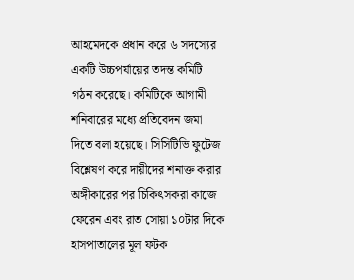আহমেদকে প্রধান করে ৬ সদস্যের একটি উচ্চপর্যায়ের তদন্ত কমিটি গঠন করেছে। কমিটিকে আগামী শনিবারের মধ্যে প্রতিবেদন জমা দিতে বলা হয়েছে। সিসিটিভি ফুটেজ বিশ্লেষণ করে দায়ীদের শনাক্ত করার অঙ্গীকারের পর চিকিৎসকরা কাজে ফেরেন এবং রাত সোয়া ১০টার দিকে হাসপাতালের মূল ফটক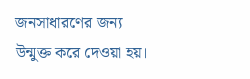জনসাধারণের জন্য উন্মুক্ত করে দেওয়া হয়।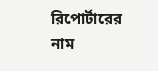রিপোর্টারের নাম